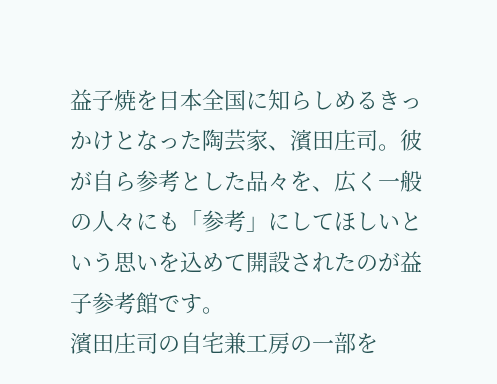益子焼を日本全国に知らしめるきっかけとなった陶芸家、濱田庄司。彼が自ら参考とした品々を、広く一般の人々にも「参考」にしてほしいという思いを込めて開設されたのが益子参考館です。
濱田庄司の自宅兼工房の一部を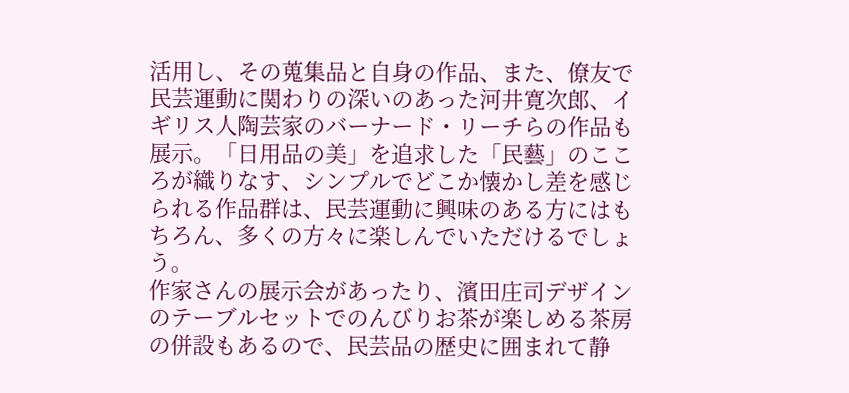活用し、その蒐集品と自身の作品、また、僚友で民芸運動に関わりの深いのあった河井寛次郎、イギリス人陶芸家のバーナード・リーチらの作品も展示。「日用品の美」を追求した「民藝」のこころが織りなす、シンプルでどこか懐かし差を感じられる作品群は、民芸運動に興味のある方にはもちろん、多くの方々に楽しんでいただけるでしょう。
作家さんの展示会があったり、濱田庄司デザインのテーブルセットでのんびりお茶が楽しめる茶房の併設もあるので、民芸品の歴史に囲まれて静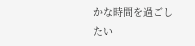かな時間を過ごしたい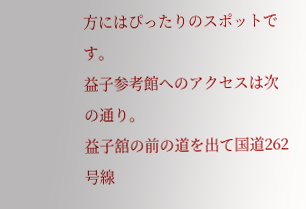方にはぴったりのスポットです。
益子参考館へのアクセスは次の通り。
益子舘の前の道を出て国道262号線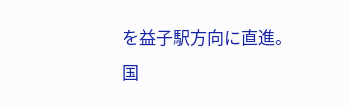を益子駅方向に直進。国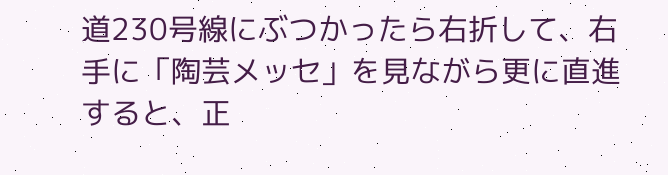道230号線にぶつかったら右折して、右手に「陶芸メッセ」を見ながら更に直進すると、正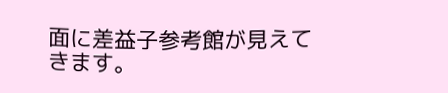面に差益子参考館が見えてきます。